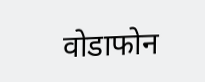वोडाफोन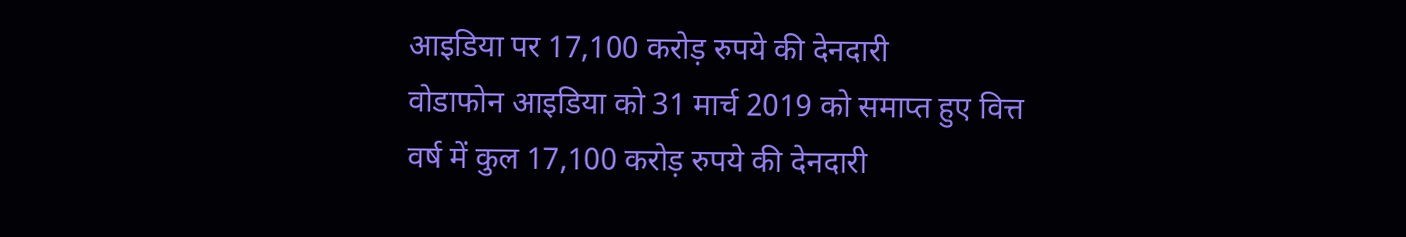आइडिया पर 17,100 करोड़ रुपये की देनदारी
वोडाफोन आइडिया को 31 मार्च 2019 को समाप्त हुए वित्त वर्ष में कुल 17,100 करोड़ रुपये की देनदारी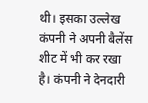थी। इसका उल्लेख कंपनी ने अपनी बैलेंस शीट में भी कर रखा है। कंपनी ने देनदारी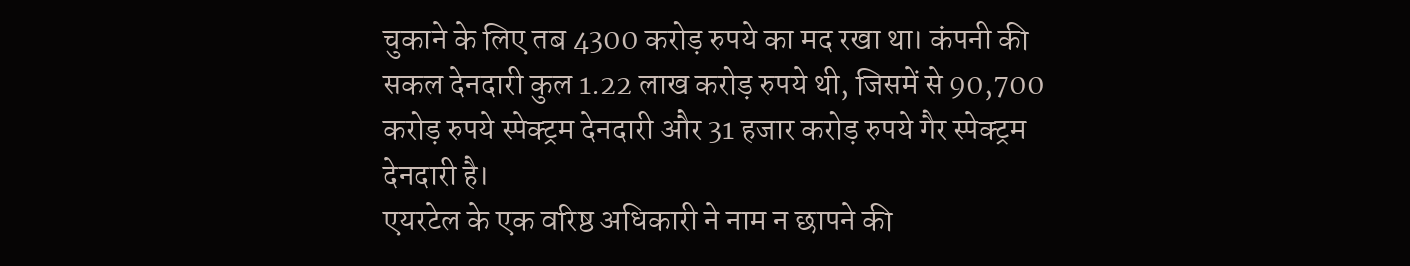चुकाने के लिए तब 4300 करोड़ रुपये का मद रखा था। कंपनी की सकल देनदारी कुल 1.22 लाख करोड़ रुपये थी, जिसमें से 90,700 करोड़ रुपये स्पेक्ट्रम देनदारी और 31 हजार करोड़ रुपये गैर स्पेक्ट्रम देनदारी है।
एयरटेल के एक वरिष्ठ अधिकारी ने नाम न छापने की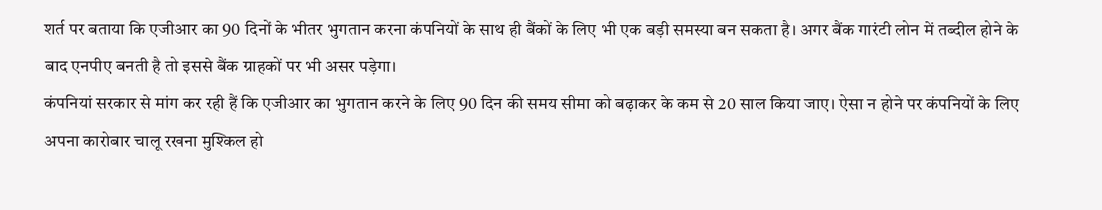शर्त पर बताया कि एजीआर का 90 दिनों के भीतर भुगतान करना कंपनियों के साथ ही बैंकों के लिए भी एक बड़ी समस्या बन सकता है। अगर बैंक गारंटी लोन में तब्दील होने के बाद एनपीए बनती है तो इससे बैंक ग्राहकों पर भी असर पड़ेगा।
कंपनियां सरकार से मांग कर रही हैं कि एजीआर का भुगतान करने के लिए 90 दिन की समय सीमा को बढ़ाकर के कम से 20 साल किया जाए। ऐसा न होने पर कंपनियों के लिए अपना कारोबार चालू रखना मुश्किल हो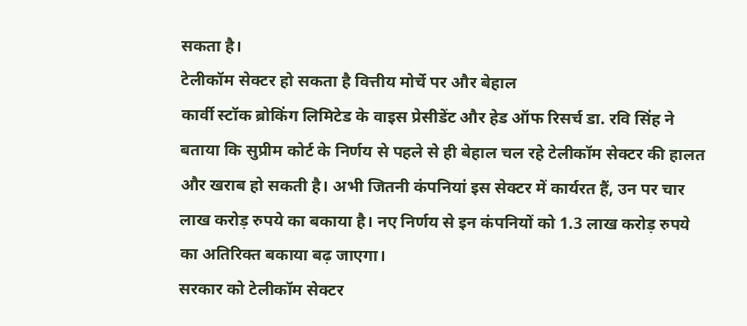सकता है।
टेलीकॉम सेक्टर हो सकता है वित्तीय मोर्चे पर और बेहाल
कार्वी स्टॉक ब्रोकिंग लिमिटेड के वाइस प्रेसीडेंट और हेड ऑफ रिसर्च डा. रवि सिंह ने बताया कि सुप्रीम कोर्ट के निर्णय से पहले से ही बेहाल चल रहे टेलीकॉम सेक्टर की हालत और खराब हो सकती है। अभी जितनी कंपनियां इस सेक्टर में कार्यरत हैं, उन पर चार लाख करोड़ रुपये का बकाया है। नए निर्णय से इन कंपनियों को 1.3 लाख करोड़ रुपये का अतिरिक्त बकाया बढ़ जाएगा।
सरकार को टेलीकॉम सेक्टर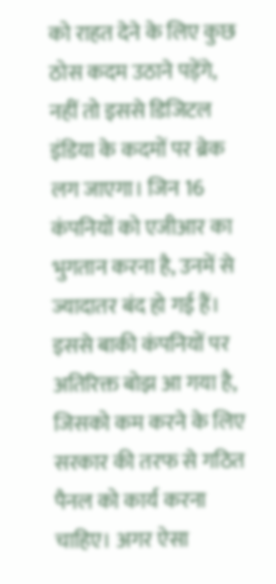को राहत देने के लिए कुछ ठोस कदम उठाने पड़ेंगे, नहीं तो इससे डिजिटल इंडिया के कदमों पर ब्रेक लग जाएगा। जिन 16 कंपनियों को एजीआर का भुगतान करना है, उनमें से ज्यादातर बंद हो गई हैं। इससे बाकी कंपनियों पर अतिरिक्त बोझ आ गया है, जिसको कम करने के लिए सरकार की तरफ से गठित पैनल को कार्य करना चाहिए। अगर ऐसा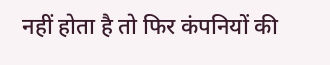नहीं होता है तो फिर कंपनियों की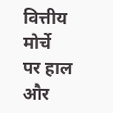वित्तीय मोर्चे पर हाल और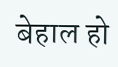बेहाल हो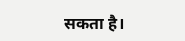सकता है।